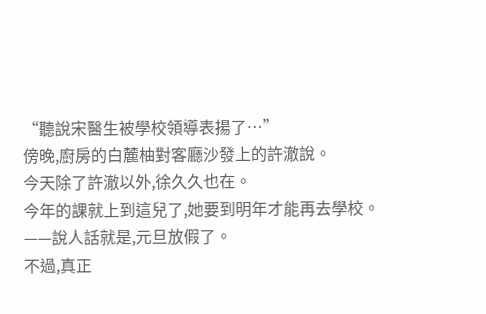“聽說宋醫生被學校領導表揚了…”
傍晚,廚房的白麓柚對客廳沙發上的許澈說。
今天除了許澈以外,徐久久也在。
今年的課就上到這兒了,她要到明年才能再去學校。
——說人話就是,元旦放假了。
不過,真正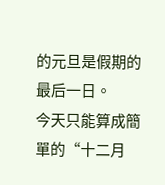的元旦是假期的最后一日。
今天只能算成簡單的“十二月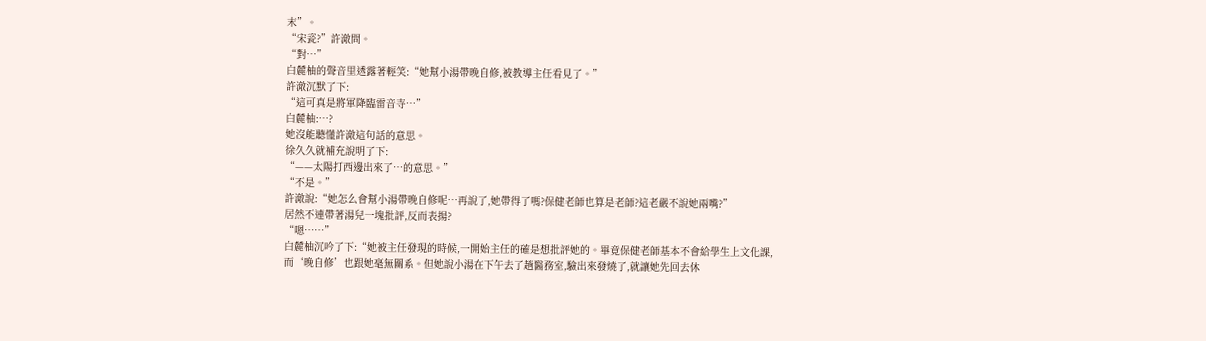末”。
“宋瓷?”許澈問。
“對…”
白麓柚的聲音里透露著輕笑:“她幫小湯帶晚自修,被教導主任看見了。”
許澈沉默了下:
“這可真是將軍降臨雷音寺…”
白麓柚:…?
她沒能聽懂許澈這句話的意思。
徐久久就補充說明了下:
“——太陽打西邊出來了…的意思。”
“不是。”
許澈說:“她怎么會幫小湯帶晚自修呢…再說了,她帶得了嗎?保健老師也算是老師?這老嚴不說她兩嘴?”
居然不連帶著湯兒一塊批評,反而表揚?
“嗯……”
白麓柚沉吟了下:“她被主任發現的時候,一開始主任的確是想批評她的。畢竟保健老師基本不會給學生上文化課,而‘晚自修’也跟她毫無關系。但她說小湯在下午去了趟醫務室,驗出來發燒了,就讓她先回去休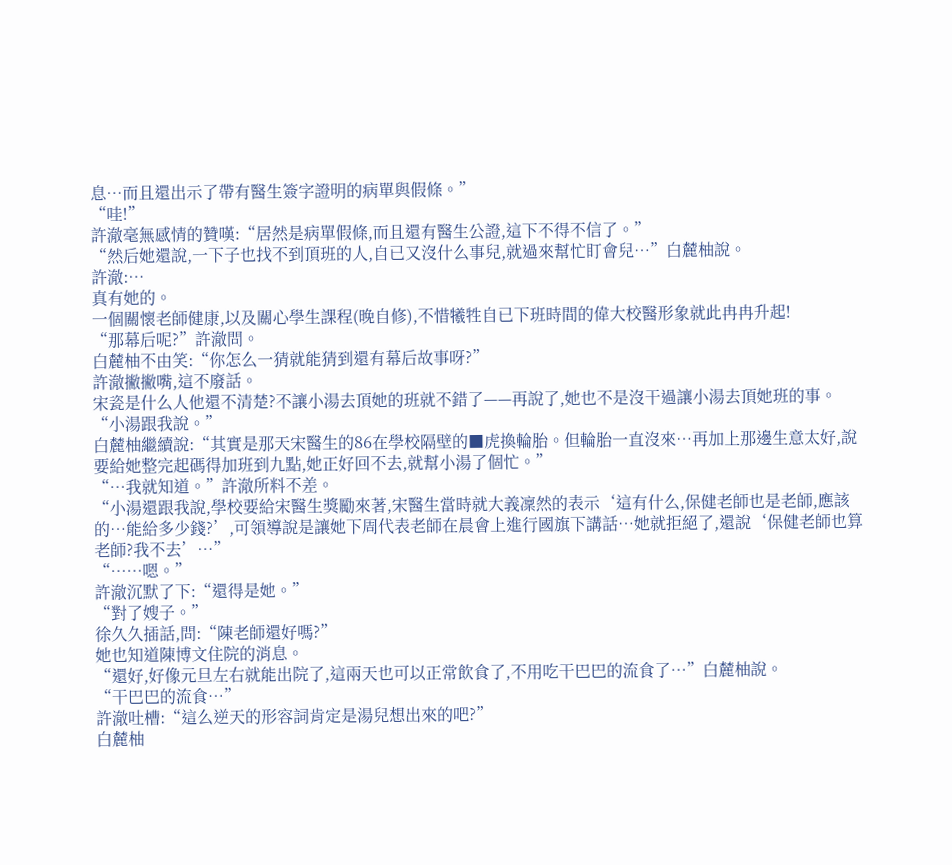息…而且還出示了帶有醫生簽字證明的病單與假條。”
“哇!”
許澈毫無感情的贊嘆:“居然是病單假條,而且還有醫生公證,這下不得不信了。”
“然后她還說,一下子也找不到頂班的人,自已又沒什么事兒,就過來幫忙盯會兒…”白麓柚說。
許澈:…
真有她的。
一個關懷老師健康,以及關心學生課程(晚自修),不惜犧牲自已下班時間的偉大校醫形象就此冉冉升起!
“那幕后呢?”許澈問。
白麓柚不由笑:“你怎么一猜就能猜到還有幕后故事呀?”
許澈撇撇嘴,這不廢話。
宋瓷是什么人他還不清楚?不讓小湯去頂她的班就不錯了——再說了,她也不是沒干過讓小湯去頂她班的事。
“小湯跟我說。”
白麓柚繼續說:“其實是那天宋醫生的86在學校隔壁的■虎換輪胎。但輪胎一直沒來…再加上那邊生意太好,說要給她整完起碼得加班到九點,她正好回不去,就幫小湯了個忙。”
“…我就知道。”許澈所料不差。
“小湯還跟我說,學校要給宋醫生獎勵來著,宋醫生當時就大義凜然的表示‘這有什么,保健老師也是老師,應該的…能給多少錢?’,可領導說是讓她下周代表老師在晨會上進行國旗下講話…她就拒絕了,還說‘保健老師也算老師?我不去’…”
“……嗯。”
許澈沉默了下:“還得是她。”
“對了嫂子。”
徐久久插話,問:“陳老師還好嗎?”
她也知道陳博文住院的消息。
“還好,好像元旦左右就能出院了,這兩天也可以正常飲食了,不用吃干巴巴的流食了…”白麓柚說。
“干巴巴的流食…”
許澈吐槽:“這么逆天的形容詞肯定是湯兒想出來的吧?”
白麓柚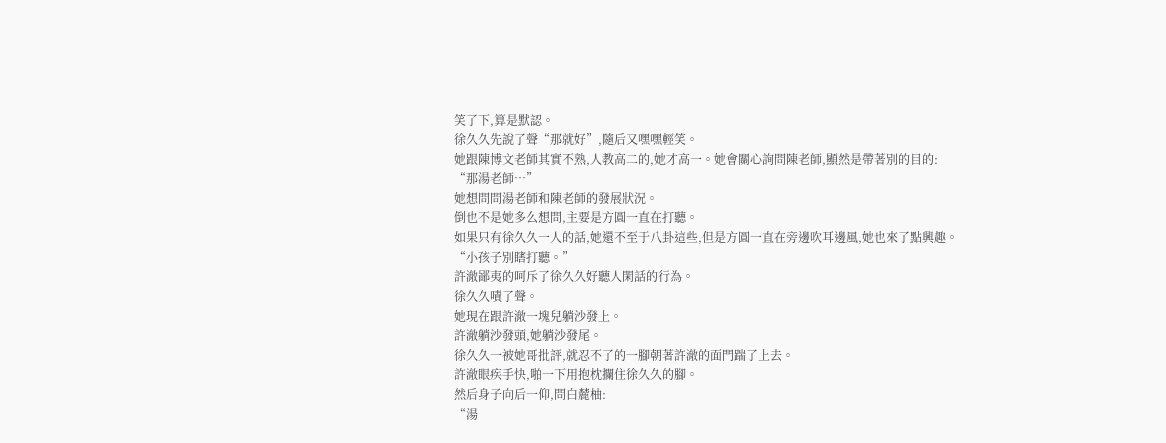笑了下,算是默認。
徐久久先說了聲“那就好”,隨后又嘿嘿輕笑。
她跟陳博文老師其實不熟,人教高二的,她才高一。她會關心詢問陳老師,顯然是帶著別的目的:
“那湯老師…”
她想問問湯老師和陳老師的發展狀況。
倒也不是她多么想問,主要是方圓一直在打聽。
如果只有徐久久一人的話,她還不至于八卦這些,但是方圓一直在旁邊吹耳邊風,她也來了點興趣。
“小孩子別瞎打聽。”
許澈鄙夷的呵斥了徐久久好聽人閑話的行為。
徐久久嘖了聲。
她現在跟許澈一塊兒躺沙發上。
許澈躺沙發頭,她躺沙發尾。
徐久久一被她哥批評,就忍不了的一腳朝著許澈的面門踹了上去。
許澈眼疾手快,啪一下用抱枕攔住徐久久的腳。
然后身子向后一仰,問白麓柚:
“湯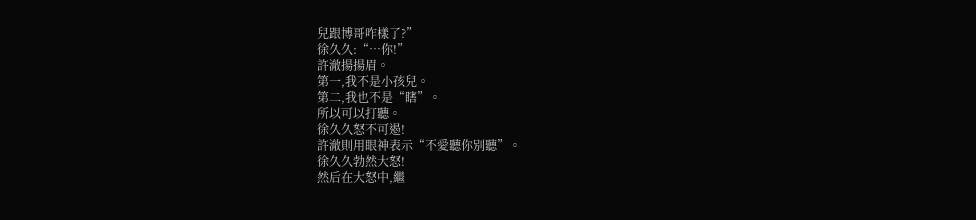兒跟博哥咋樣了?”
徐久久:“…你!”
許澈揚揚眉。
第一,我不是小孩兒。
第二,我也不是“瞎”。
所以可以打聽。
徐久久怒不可遏!
許澈則用眼神表示“不愛聽你別聽”。
徐久久勃然大怒!
然后在大怒中,繼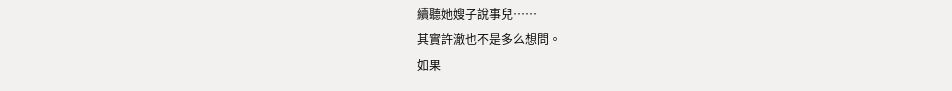續聽她嫂子說事兒……
其實許澈也不是多么想問。
如果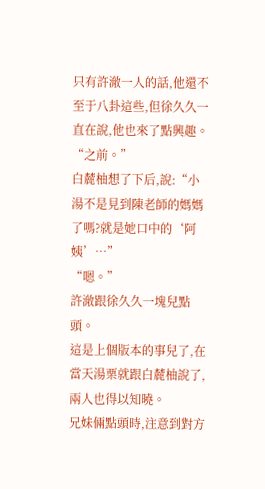只有許澈一人的話,他還不至于八卦這些,但徐久久一直在說,他也來了點興趣。
“之前。”
白麓柚想了下后,說:“小湯不是見到陳老師的媽媽了嗎?就是她口中的‘阿姨’…”
“嗯。”
許澈跟徐久久一塊兒點頭。
這是上個版本的事兒了,在當天湯栗就跟白麓柚說了,兩人也得以知曉。
兄妹倆點頭時,注意到對方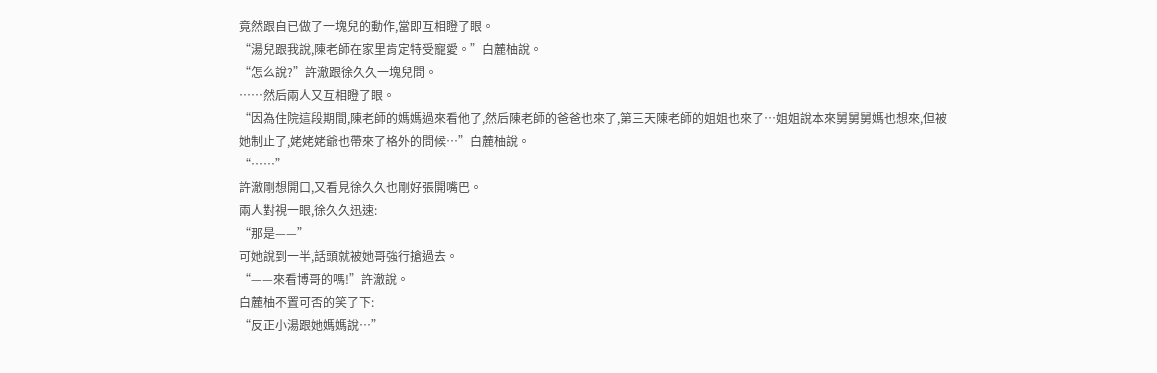竟然跟自已做了一塊兒的動作,當即互相瞪了眼。
“湯兒跟我說,陳老師在家里肯定特受寵愛。”白麓柚說。
“怎么說?”許澈跟徐久久一塊兒問。
……然后兩人又互相瞪了眼。
“因為住院這段期間,陳老師的媽媽過來看他了,然后陳老師的爸爸也來了,第三天陳老師的姐姐也來了…姐姐說本來舅舅舅媽也想來,但被她制止了,姥姥姥爺也帶來了格外的問候…”白麓柚說。
“……”
許澈剛想開口,又看見徐久久也剛好張開嘴巴。
兩人對視一眼,徐久久迅速:
“那是——”
可她說到一半,話頭就被她哥強行搶過去。
“——來看博哥的嗎!”許澈說。
白麓柚不置可否的笑了下:
“反正小湯跟她媽媽說…”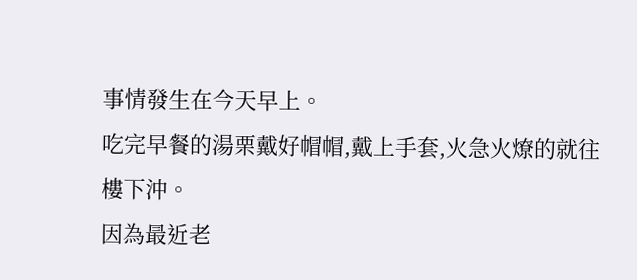事情發生在今天早上。
吃完早餐的湯栗戴好帽帽,戴上手套,火急火燎的就往樓下沖。
因為最近老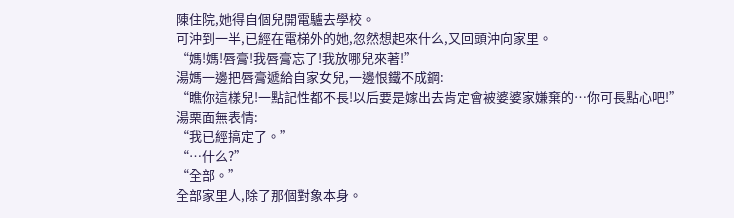陳住院,她得自個兒開電驢去學校。
可沖到一半,已經在電梯外的她,忽然想起來什么,又回頭沖向家里。
“媽!媽!唇膏!我唇膏忘了!我放哪兒來著!”
湯媽一邊把唇膏遞給自家女兒,一邊恨鐵不成鋼:
“瞧你這樣兒!一點記性都不長!以后要是嫁出去肯定會被婆婆家嫌棄的…你可長點心吧!”
湯栗面無表情:
“我已經搞定了。”
“…什么?”
“全部。”
全部家里人,除了那個對象本身。